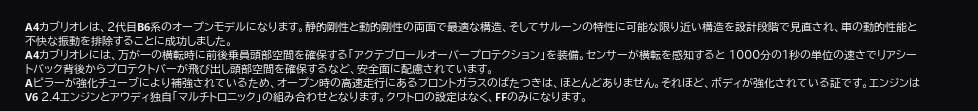A4カブリオレは、2代目B6系のオープンモデルになります。静的剛性と動的剛性の両面で最適な構造、そしてサルーンの特性に可能な限り近い構造を設計段階で見直され、車の動的性能と不快な振動を排除することに成功しました。
A4カブリオレには、万が一の横転時に前後乗員頭部空間を確保する「アクテブロールオーバープロテクション」を装備。センサーが横転を感知すると 1000分の1秒の単位の速さでリアシートバック背後からプロテクトバーが飛び出し頭部空間を確保するなど、安全面に配慮されています。
Aピラーが強化チューブにより補強されているため、オープン時の高速走行にあるフロントガラスのばたつきは、ほとんどありません。それほど、ボディが強化されている証です。エンジンはV6 2.4エンジンとアウディ独自「マルチトロニック」の組み合わせとなります。クワトロの設定はなく、FFのみになります。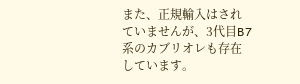また、正規輸入はされていませんが、3代目B7系のカブリオレも存在しています。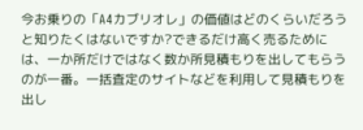今お乗りの「A4カブリオレ」の価値はどのくらいだろうと知りたくはないですか?できるだけ高く売るためには、一か所だけではなく数か所見積もりを出してもらうのが一番。一括査定のサイトなどを利用して見積もりを出し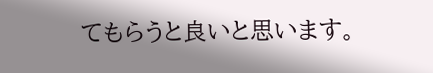てもらうと良いと思います。